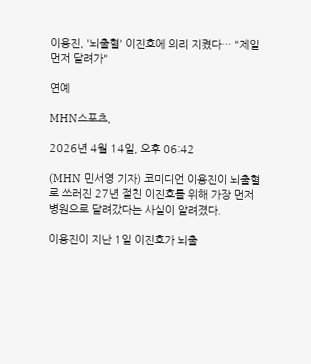이용진, '뇌출혈' 이진호에 의리 지켰다… "제일 먼저 달려가"

연예

MHN스포츠,

2026년 4월 14일, 오후 06:42

(MHN 민서영 기자) 코미디언 이용진이 뇌출혈로 쓰러진 27년 절친 이진호를 위해 가장 먼저 병원으로 달려갔다는 사실이 알려졌다.

이용진이 지난 1일 이진호가 뇌출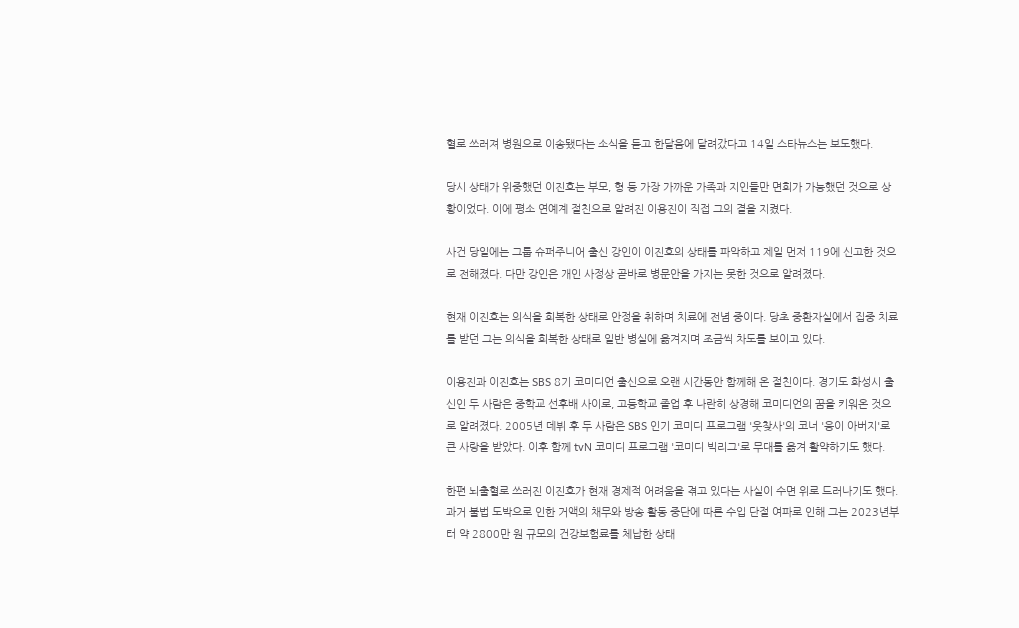혈로 쓰러져 병원으로 이송됐다는 소식을 듣고 한달음에 달려갔다고 14일 스타뉴스는 보도했다.

당시 상태가 위중했던 이진호는 부모, 형 등 가장 가까운 가족과 지인들만 면회가 가능했던 것으로 상황이었다. 이에 평소 연예계 절친으로 알려진 이용진이 직접 그의 곁을 지켰다.

사건 당일에는 그룹 슈퍼주니어 출신 강인이 이진호의 상태를 파악하고 제일 먼저 119에 신고한 것으로 전해졌다. 다만 강인은 개인 사정상 곧바로 병문안을 가지는 못한 것으로 알려졌다.

현재 이진호는 의식을 회복한 상태로 안정을 취하며 치료에 전념 중이다. 당초 중환자실에서 집중 치료를 받던 그는 의식을 회복한 상태로 일반 병실에 옮겨지며 조금씩 차도를 보이고 있다.

이용진과 이진호는 SBS 8기 코미디언 출신으로 오랜 시간동안 함께해 온 절친이다. 경기도 화성시 출신인 두 사람은 중학교 선후배 사이로, 고등학교 졸업 후 나란히 상경해 코미디언의 꿈을 키워온 것으로 알려졌다. 2005년 데뷔 후 두 사람은 SBS 인기 코미디 프로그램 '웃찾사'의 코너 '웅이 아버지'로 큰 사랑을 받았다. 이후 함께 tvN 코미디 프로그램 '코미디 빅리그'로 무대를 옮겨 활약하기도 했다.

한편 뇌출혈로 쓰러진 이진호가 현재 경제적 어려움을 겪고 있다는 사실이 수면 위로 드러나기도 했다. 과거 불법 도박으로 인한 거액의 채무와 방송 활동 중단에 따른 수입 단절 여파로 인해 그는 2023년부터 약 2800만 원 규모의 건강보험료를 체납한 상태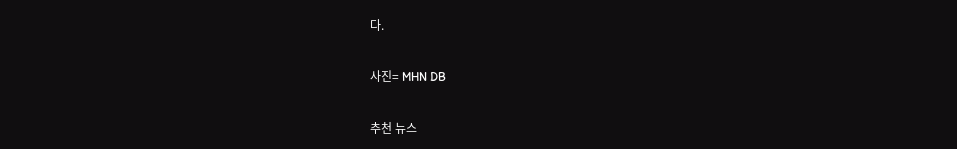다.

사진= MHN DB

추천 뉴스